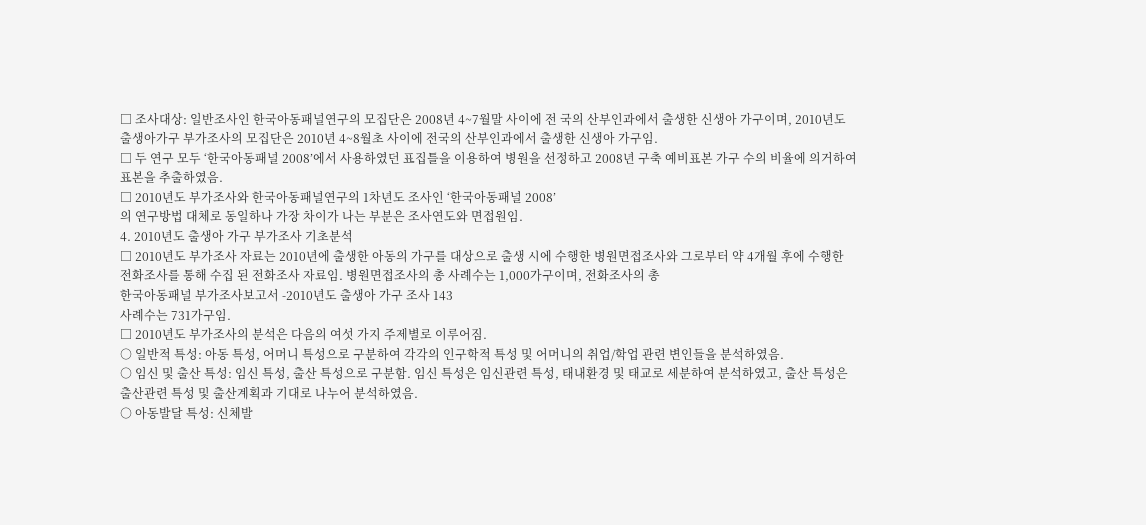□ 조사대상: 일반조사인 한국아동패널연구의 모집단은 2008년 4~7월말 사이에 전 국의 산부인과에서 출생한 신생아 가구이며, 2010년도 출생아가구 부가조사의 모집단은 2010년 4~8월초 사이에 전국의 산부인과에서 출생한 신생아 가구임.
□ 두 연구 모두 ‘한국아동패널 2008’에서 사용하였던 표집틀을 이용하여 병원을 선정하고 2008년 구축 예비표본 가구 수의 비율에 의거하여 표본을 추출하였음.
□ 2010년도 부가조사와 한국아동패널연구의 1차년도 조사인 ‘한국아동패널 2008’
의 연구방법 대체로 동일하나 가장 차이가 나는 부분은 조사연도와 면접원임.
4. 2010년도 출생아 가구 부가조사 기초분석
□ 2010년도 부가조사 자료는 2010년에 출생한 아동의 가구를 대상으로 출생 시에 수행한 병원면접조사와 그로부터 약 4개월 후에 수행한 전화조사를 통해 수집 된 전화조사 자료임. 병원면접조사의 총 사례수는 1,000가구이며, 전화조사의 총
한국아동패널 부가조사보고서 -2010년도 출생아 가구 조사 143
사례수는 731가구임.
□ 2010년도 부가조사의 분석은 다음의 여섯 가지 주제별로 이루어짐.
○ 일반적 특성: 아동 특성, 어머니 특성으로 구분하여 각각의 인구학적 특성 및 어머니의 취업/학업 관련 변인들을 분석하였음.
○ 임신 및 출산 특성: 임신 특성, 출산 특성으로 구분함. 임신 특성은 임신관련 특성, 태내환경 및 태교로 세분하여 분석하였고, 출산 특성은 출산관련 특성 및 출산계획과 기대로 나누어 분석하였음.
○ 아동발달 특성: 신체발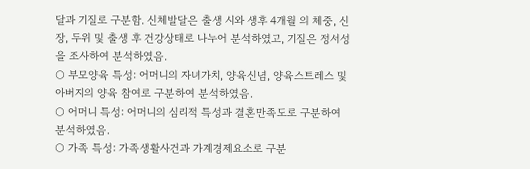달과 기질로 구분함. 신체발달은 출생 시와 생후 4개월 의 체중, 신장, 두위 및 출생 후 건강상태로 나누어 분석하였고, 기질은 정서성 을 조사하여 분석하였음.
○ 부모양육 특성: 어머니의 자녀가치, 양육신념, 양육스트레스 및 아버지의 양육 참여로 구분하여 분석하였음.
○ 어머니 특성: 어머니의 심리적 특성과 결혼만족도로 구분하여 분석하였음.
○ 가족 특성: 가족생활사건과 가계경제요소로 구분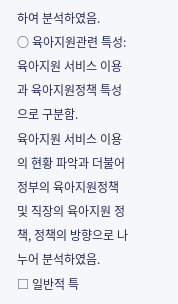하여 분석하였음.
○ 육아지원관련 특성: 육아지원 서비스 이용과 육아지원정책 특성으로 구분함.
육아지원 서비스 이용의 현황 파악과 더불어 정부의 육아지원정책 및 직장의 육아지원 정책, 정책의 방향으로 나누어 분석하였음.
□ 일반적 특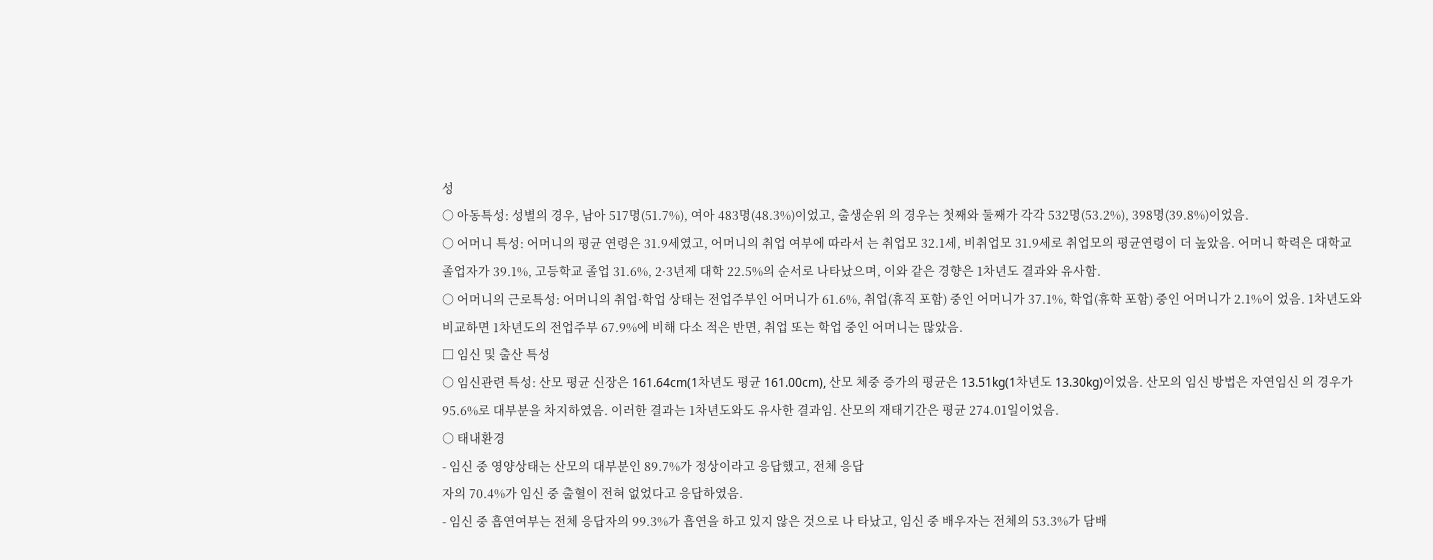성
○ 아동특성: 성별의 경우, 남아 517명(51.7%), 여아 483명(48.3%)이었고, 출생순위 의 경우는 첫째와 둘째가 각각 532명(53.2%), 398명(39.8%)이었음.
○ 어머니 특성: 어머니의 평균 연령은 31.9세였고, 어머니의 취업 여부에 따라서 는 취업모 32.1세, 비취업모 31.9세로 취업모의 평균연령이 더 높았음. 어머니 학력은 대학교 졸업자가 39.1%, 고등학교 졸업 31.6%, 2·3년제 대학 22.5%의 순서로 나타났으며, 이와 같은 경향은 1차년도 결과와 유사함.
○ 어머니의 근로특성: 어머니의 취업·학업 상태는 전업주부인 어머니가 61.6%, 취업(휴직 포함) 중인 어머니가 37.1%, 학업(휴학 포함) 중인 어머니가 2.1%이 었음. 1차년도와 비교하면 1차년도의 전업주부 67.9%에 비해 다소 적은 반면, 취업 또는 학업 중인 어머니는 많았음.
□ 임신 및 출산 특성
○ 임신관련 특성: 산모 평균 신장은 161.64cm(1차년도 평균 161.00cm), 산모 체중 증가의 평균은 13.51kg(1차년도 13.30kg)이었음. 산모의 임신 방법은 자연임신 의 경우가 95.6%로 대부분을 차지하였음. 이러한 결과는 1차년도와도 유사한 결과임. 산모의 재태기간은 평균 274.01일이었음.
○ 태내환경
- 임신 중 영양상태는 산모의 대부분인 89.7%가 정상이라고 응답했고, 전체 응답
자의 70.4%가 임신 중 출혈이 전혀 없었다고 응답하였음.
- 임신 중 흡연여부는 전체 응답자의 99.3%가 흡연을 하고 있지 않은 것으로 나 타났고, 임신 중 배우자는 전체의 53.3%가 담배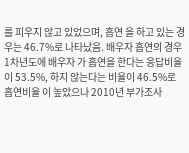를 피우지 않고 있었으며, 흡연 을 하고 있는 경우는 46.7%로 나타났음. 배우자 흡연의 경우 1차년도에 배우자 가 흡연을 한다는 응답비율이 53.5%, 하지 않는다는 비율이 46.5%로 흡연비율 이 높았으나 2010년 부가조사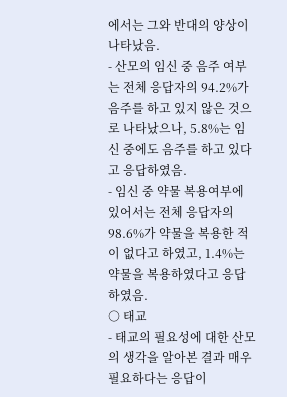에서는 그와 반대의 양상이 나타났음.
- 산모의 임신 중 음주 여부는 전체 응답자의 94.2%가 음주를 하고 있지 않은 것으로 나타났으나, 5.8%는 임신 중에도 음주를 하고 있다고 응답하였음.
- 임신 중 약물 복용여부에 있어서는 전체 응답자의 98.6%가 약물을 복용한 적 이 없다고 하였고, 1.4%는 약물을 복용하였다고 응답하였음.
○ 태교
- 태교의 필요성에 대한 산모의 생각을 알아본 결과 매우 필요하다는 응답이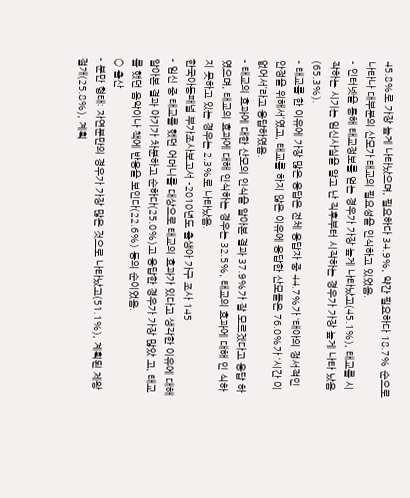45.8%로 가장 높게 나타났으며, 필요하다 34.9%, 약간 필요하다 18.7% 순으로
나타나 대부분의 산모가 태교의 필요성을 인식하고 있었음.
- 인터넷을 통해 태교정보를 얻는 경우가 가장 높게 나타났고(45.1%), 태교를 시 작하는 시기는 임신사실을 알고 난 직후부터 시작하는 경우가 가장 높게 나타 났음(65.3%).
- 태교를 한 이유에 가장 많은 응답은 전체 응답자 중 44.7%가 ‘태아의 정서적인 안정을 위해서’였고, 태교를 하지 않은 이유에 응답한 산모들은 76.0%가 ‘시간 이 없어서’라고 응답하였음.
- 태교의 효과에 대한 산모의 인식을 알아본 결과 37.9%가 잘 모르겠다고 응답 하였으며, 태교의 효과에 대해 인식하는 경우는 32.5%, 태교의 효과에 대해 인 식하지 못하고 있는 경우는 2.3%로 나타났음.
한국아동패널 부가조사보고서 -2010년도 출생아 가구 조사 145
- 임신 중 태교를 했던 어머니를 대상으로 태교의 효과가 있다고 생각한 이유에 대해 알아본 결과 아기가 차분하고 순하다(25.0%)고 응답한 경우가 가장 많았 고, 태교를 했던 음악이나 책에 반응을 보인다(22.6%) 등의 순이었음.
○ 출산
- 분만 형태: 자연분만의 경우가 가장 많은 것으로 나타났고(51.1%), 계획된 제왕 절개(25.8%), 계획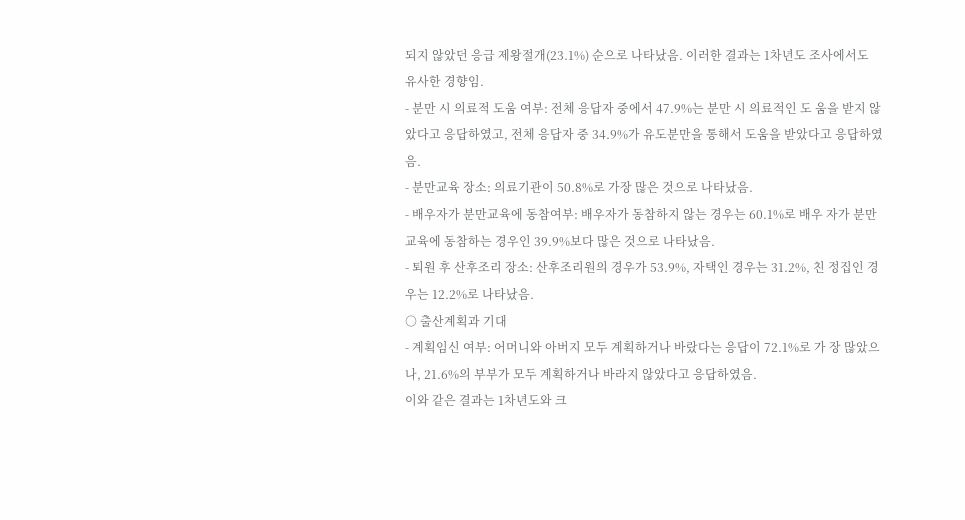되지 않았던 응급 제왕절개(23.1%) 순으로 나타났음. 이러한 결과는 1차년도 조사에서도 유사한 경향임.
- 분만 시 의료적 도움 여부: 전체 응답자 중에서 47.9%는 분만 시 의료적인 도 움을 받지 않았다고 응답하였고, 전체 응답자 중 34.9%가 유도분만을 통해서 도움을 받았다고 응답하였음.
- 분만교육 장소: 의료기관이 50.8%로 가장 많은 것으로 나타났음.
- 배우자가 분만교육에 동참여부: 배우자가 동참하지 않는 경우는 60.1%로 배우 자가 분만교육에 동참하는 경우인 39.9%보다 많은 것으로 나타났음.
- 퇴원 후 산후조리 장소: 산후조리원의 경우가 53.9%, 자택인 경우는 31.2%, 친 정집인 경우는 12.2%로 나타났음.
○ 출산계획과 기대
- 계획임신 여부: 어머니와 아버지 모두 계획하거나 바랐다는 응답이 72.1%로 가 장 많았으나, 21.6%의 부부가 모두 계획하거나 바라지 않았다고 응답하였음.
이와 같은 결과는 1차년도와 크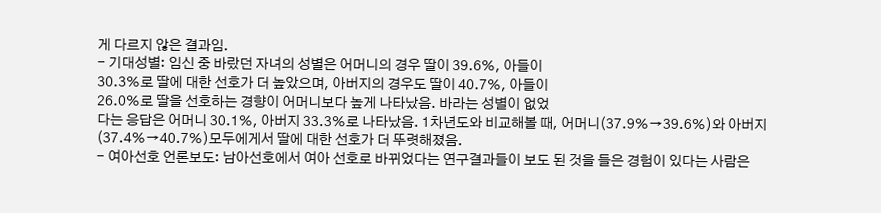게 다르지 않은 결과임.
- 기대성별: 임신 중 바랐던 자녀의 성별은 어머니의 경우 딸이 39.6%, 아들이
30.3%로 딸에 대한 선호가 더 높았으며, 아버지의 경우도 딸이 40.7%, 아들이
26.0%로 딸을 선호하는 경향이 어머니보다 높게 나타났음. 바라는 성별이 없었
다는 응답은 어머니 30.1%, 아버지 33.3%로 나타났음. 1차년도와 비교해볼 때, 어머니(37.9%→39.6%)와 아버지(37.4%→40.7%)모두에게서 딸에 대한 선호가 더 뚜렷해졌음.
- 여아선호 언론보도: 남아선호에서 여아 선호로 바뀌었다는 연구결과들이 보도 된 것을 들은 경험이 있다는 사람은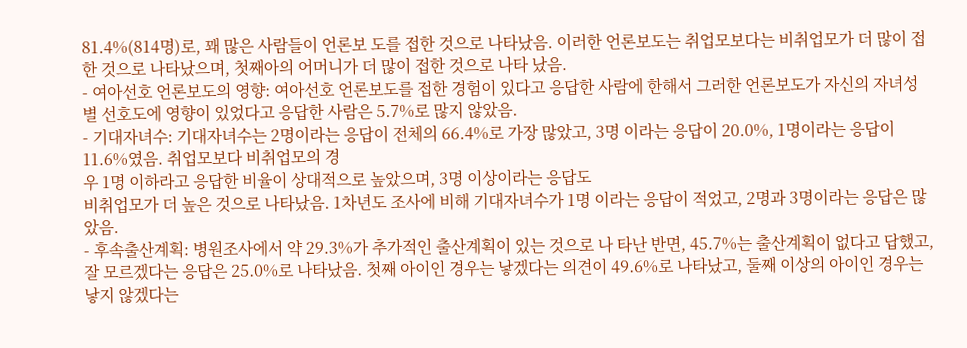81.4%(814명)로, 꽤 많은 사람들이 언론보 도를 접한 것으로 나타났음. 이러한 언론보도는 취업모보다는 비취업모가 더 많이 접한 것으로 나타났으며, 첫째아의 어머니가 더 많이 접한 것으로 나타 났음.
- 여아선호 언론보도의 영향: 여아선호 언론보도를 접한 경험이 있다고 응답한 사람에 한해서 그러한 언론보도가 자신의 자녀성별 선호도에 영향이 있었다고 응답한 사람은 5.7%로 많지 않았음.
- 기대자녀수: 기대자녀수는 2명이라는 응답이 전체의 66.4%로 가장 많았고, 3명 이라는 응답이 20.0%, 1명이라는 응답이 11.6%였음. 취업모보다 비취업모의 경
우 1명 이하라고 응답한 비율이 상대적으로 높았으며, 3명 이상이라는 응답도
비취업모가 더 높은 것으로 나타났음. 1차년도 조사에 비해 기대자녀수가 1명 이라는 응답이 적었고, 2명과 3명이라는 응답은 많았음.
- 후속출산계획: 병원조사에서 약 29.3%가 추가적인 출산계획이 있는 것으로 나 타난 반면, 45.7%는 출산계획이 없다고 답했고, 잘 모르겠다는 응답은 25.0%로 나타났음. 첫째 아이인 경우는 낳겠다는 의견이 49.6%로 나타났고, 둘째 이상의 아이인 경우는 낳지 않겠다는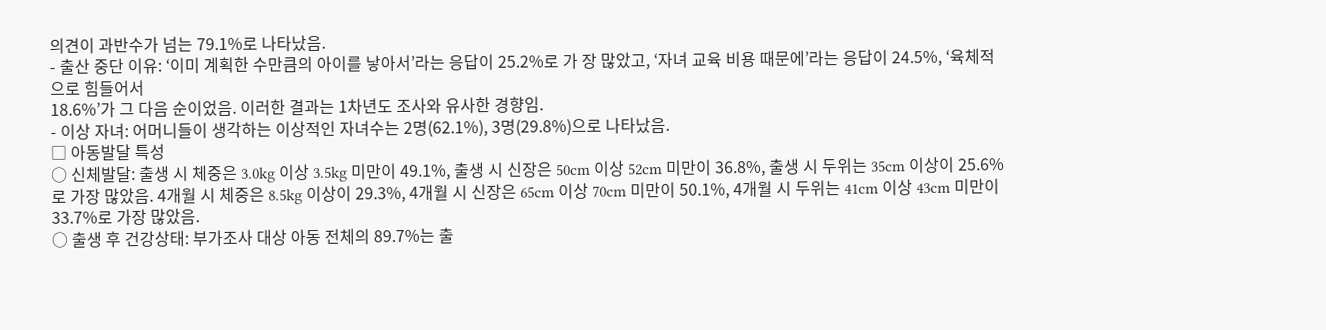의견이 과반수가 넘는 79.1%로 나타났음.
- 출산 중단 이유: ‘이미 계획한 수만큼의 아이를 낳아서’라는 응답이 25.2%로 가 장 많았고, ‘자녀 교육 비용 때문에’라는 응답이 24.5%, ‘육체적으로 힘들어서
18.6%’가 그 다음 순이었음. 이러한 결과는 1차년도 조사와 유사한 경향임.
- 이상 자녀: 어머니들이 생각하는 이상적인 자녀수는 2명(62.1%), 3명(29.8%)으로 나타났음.
□ 아동발달 특성
○ 신체발달: 출생 시 체중은 3.0kg 이상 3.5kg 미만이 49.1%, 출생 시 신장은 50cm 이상 52cm 미만이 36.8%, 출생 시 두위는 35cm 이상이 25.6%로 가장 많았음. 4개월 시 체중은 8.5kg 이상이 29.3%, 4개월 시 신장은 65cm 이상 70cm 미만이 50.1%, 4개월 시 두위는 41cm 이상 43cm 미만이 33.7%로 가장 많았음.
○ 출생 후 건강상태: 부가조사 대상 아동 전체의 89.7%는 출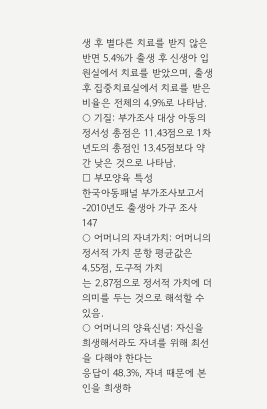생 후 별다른 치료를 받지 않은 반면 5.4%가 출생 후 신생아 입원실에서 치료를 받았으며, 출생 후 집중치료실에서 치료를 받은 비율은 전체의 4.9%로 나타남.
○ 기질: 부가조사 대상 아동의 정서성 총점은 11.43점으로 1차년도의 총점인 13.45점보다 약간 낮은 것으로 나타남.
□ 부모양육 특성
한국아동패널 부가조사보고서 -2010년도 출생아 가구 조사 147
○ 어머니의 자녀가치: 어머니의 정서적 가치 문항 평균값은 4.55점, 도구적 가치
는 2.87점으로 정서적 가치에 더 의미를 두는 것으로 해석할 수 있음.
○ 어머니의 양육신념: 자신을 희생해서라도 자녀를 위해 최선을 다해야 한다는
응답이 48.3%, 자녀 때문에 본인을 희생하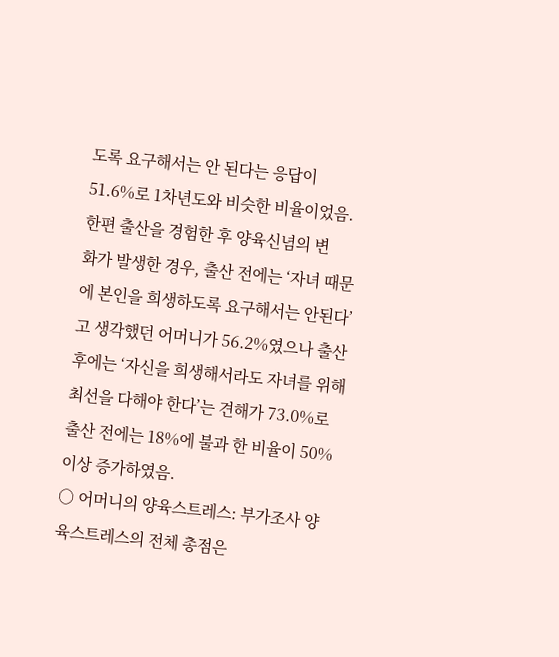도록 요구해서는 안 된다는 응답이
51.6%로 1차년도와 비슷한 비율이었음. 한편 출산을 경험한 후 양육신념의 변
화가 발생한 경우, 출산 전에는 ‘자녀 때문에 본인을 희생하도록 요구해서는 안된다’고 생각했던 어머니가 56.2%였으나 출산 후에는 ‘자신을 희생해서라도 자녀를 위해 최선을 다해야 한다’는 견해가 73.0%로 출산 전에는 18%에 불과 한 비율이 50%이상 증가하였음.
○ 어머니의 양육스트레스: 부가조사 양육스트레스의 전체 총점은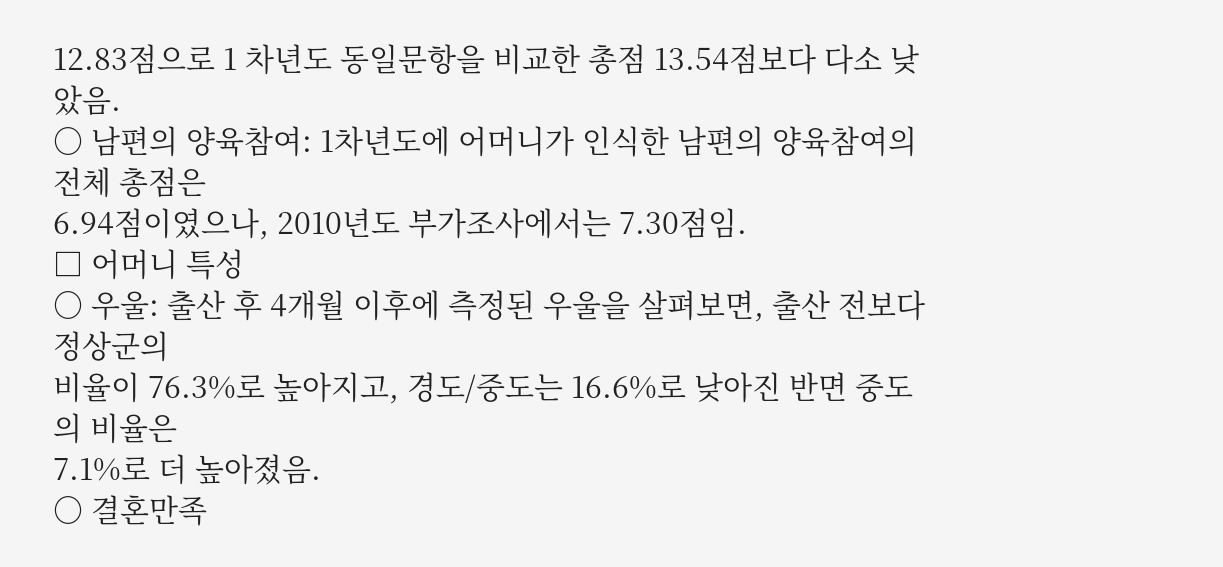12.83점으로 1 차년도 동일문항을 비교한 총점 13.54점보다 다소 낮았음.
○ 남편의 양육참여: 1차년도에 어머니가 인식한 남편의 양육참여의 전체 총점은
6.94점이였으나, 2010년도 부가조사에서는 7.30점임.
□ 어머니 특성
○ 우울: 출산 후 4개월 이후에 측정된 우울을 살펴보면, 출산 전보다 정상군의
비율이 76.3%로 높아지고, 경도/중도는 16.6%로 낮아진 반면 중도의 비율은
7.1%로 더 높아졌음.
○ 결혼만족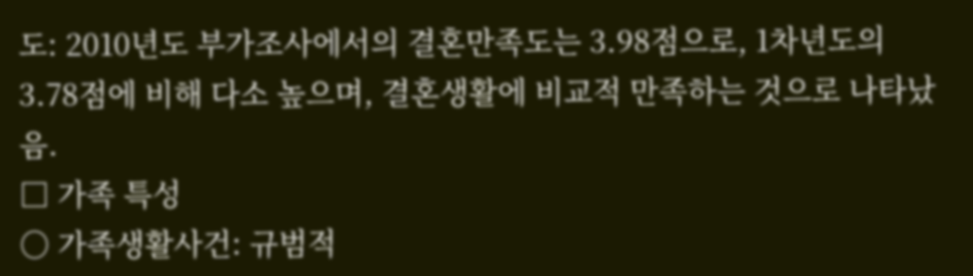도: 2010년도 부가조사에서의 결혼만족도는 3.98점으로, 1차년도의
3.78점에 비해 다소 높으며, 결혼생활에 비교적 만족하는 것으로 나타났음.
□ 가족 특성
○ 가족생활사건: 규범적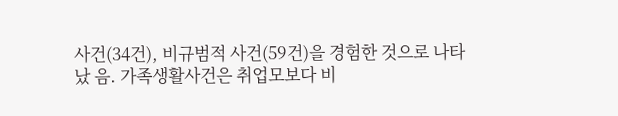사건(34건), 비규범적 사건(59건)을 경험한 것으로 나타났 음. 가족생활사건은 취업모보다 비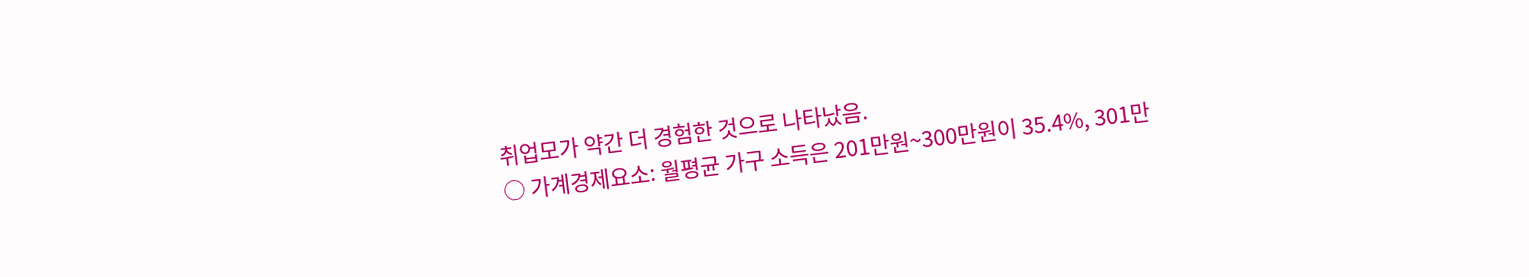취업모가 약간 더 경험한 것으로 나타났음.
○ 가계경제요소: 월평균 가구 소득은 201만원~300만원이 35.4%, 301만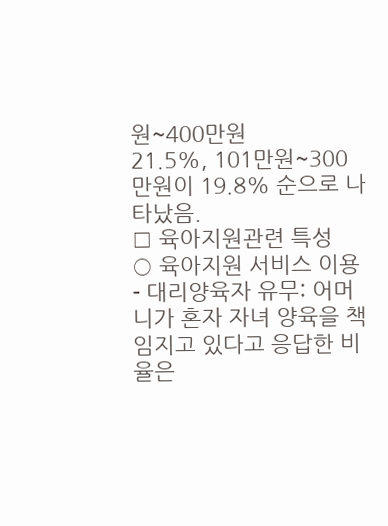원~400만원
21.5%, 101만원~300만원이 19.8% 순으로 나타났음.
□ 육아지원관련 특성
○ 육아지원 서비스 이용
- 대리양육자 유무: 어머니가 혼자 자녀 양육을 책임지고 있다고 응답한 비율은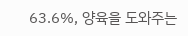63.6%, 양육을 도와주는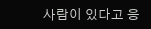사람이 있다고 응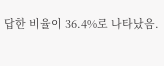답한 비율이 36.4%로 나타났음.